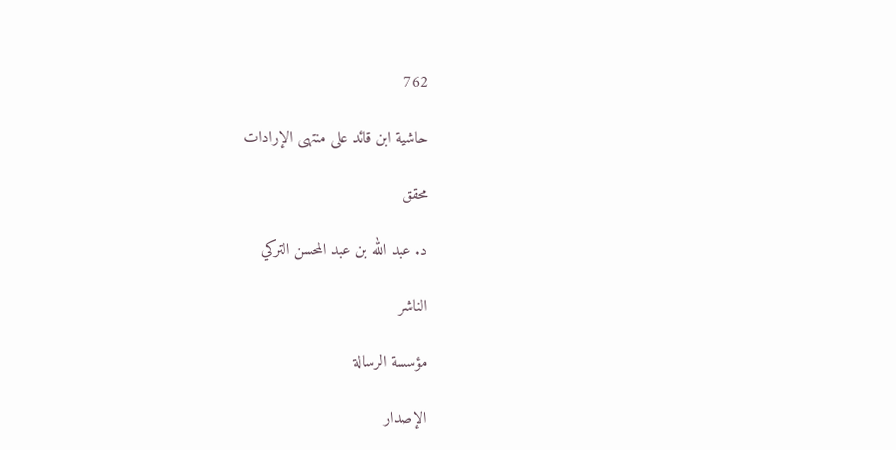762

حاشية ابن قائد على منتهى الإرادات

محقق

د. عبد الله بن عبد المحسن التركي

الناشر

مؤسسة الرسالة

الإصدار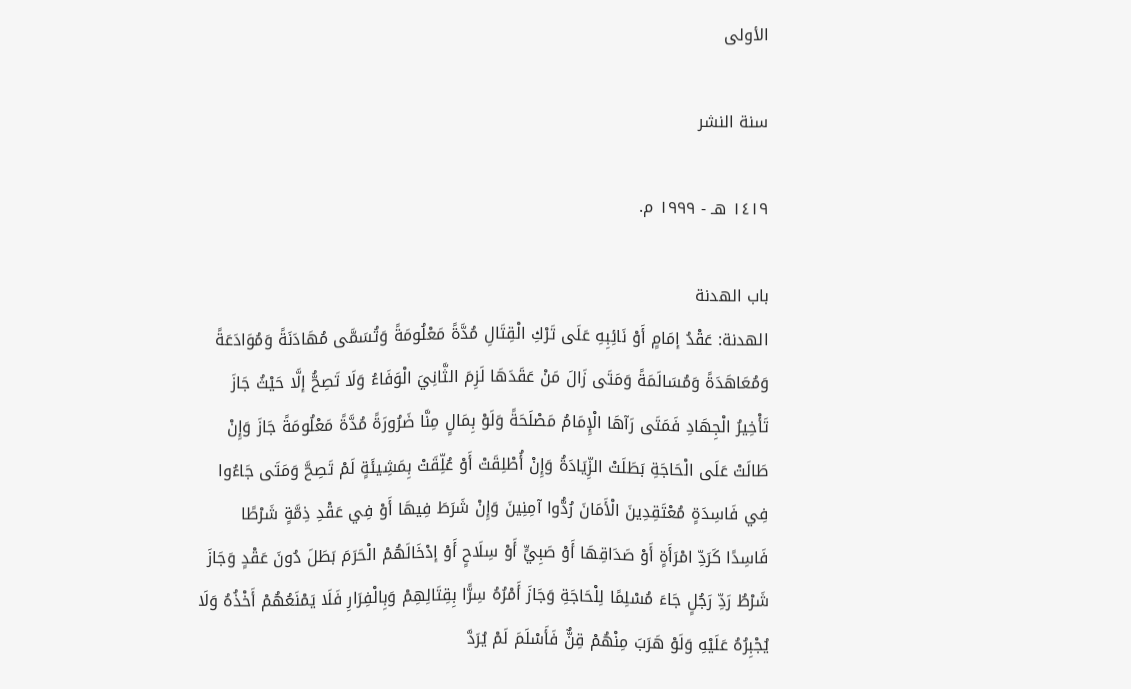الأولى

سنة النشر

١٤١٩ هـ - ١٩٩٩ م.

باب الهدنة
الهدنة: عَقْدُ إمَامٍ أَوْ نَائِبِهِ عَلَى تَرْكِ الْقِتَالِ مُدَّةً مَعْلُومَةً وَتُسَمَّى مُهَادَنَةً وَمُوَادَعَةً وَمُعَاهَدَةً وَمُسَالَمَةً وَمَتَى زَالَ مَنْ عَقَدَهَا لَزِمَ الثَّانِيَ الْوَفَاءُ وَلَا تَصِحُّ إلَّا حَيْثُ جَازَ تَأْخِيرُ الْجِهَادِ فَمَتَى رَآهَا الْإِمَامُ مَصْلَحَةً وَلَوْ بِمَالٍ مِنَّا ضَرُورَةً مُدَّةً مَعْلُومَةً جَازَ وَإِنْ طَالَتْ عَلَى الْحَاجَةِ بَطَلَتْ الزِّيَادَةُ وَإِنْ أُطْلِقَتْ أَوْ عُلِّقَتْ بِمَشِيئَةٍ لَمْ تَصِحَّ وَمَتَى جَاءُوا فِي فَاسِدَةٍ مُعْتَقِدِينَ الْأَمَانَ رُدُّوا آمِنِينَ وَإِنْ شَرَطَ فِيهَا أَوْ فِي عَقْدِ ذِمَّةٍ شَرْطًا فَاسِدًا كَرَدِّ امْرَأَةٍ أَوْ صَدَاقِهَا أَوْ صَبِيٍّ أَوْ سِلَاحٍ أَوْ إدْخَالَهُمْ الْحَرَمَ بَطَلَ دُونَ عَقْدٍ وَجَازَ شَرْطُ رَدِّ رَجُلٍ جَاءَ مُسْلِمًا لِلْحَاجَةِ وَجَازَ أَمْرُهُ سِرًّا بِقِتَالِهِمْ وَبِالْفِرَارِ فَلَا يَمْنَعُهُمْ أَخْذُهُ وَلَا يُجْبِرُهُ عَلَيْهِ وَلَوْ هَرَبَ مِنْهُمْ قِنٌّ فَأَسْلَمَ لَمْ يُرَدَّ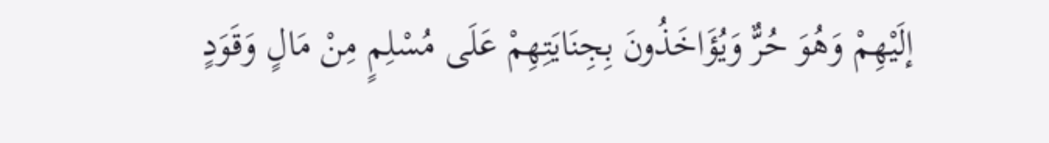إلَيْهِمْ وَهُوَ حُرٌّ وَيُؤَاخَذُونَ بِجِنَايَتِهِمْ عَلَى مُسْلِمٍ مِنْ مَالٍ وَقَوَدٍ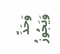وَحَدِّ وَيَجُوزُ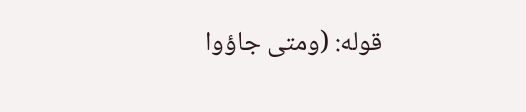قوله: (ومتى جاؤوا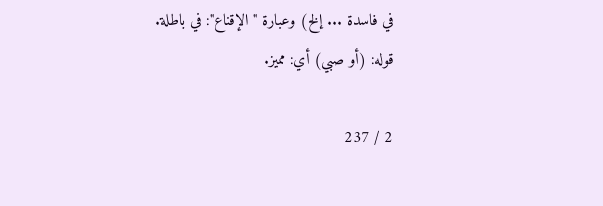في فاسدة ... إلخ) وعبارة "الإقناع": في باطلة.
قوله: (أو صبي) أي: مميز.

2 / 237